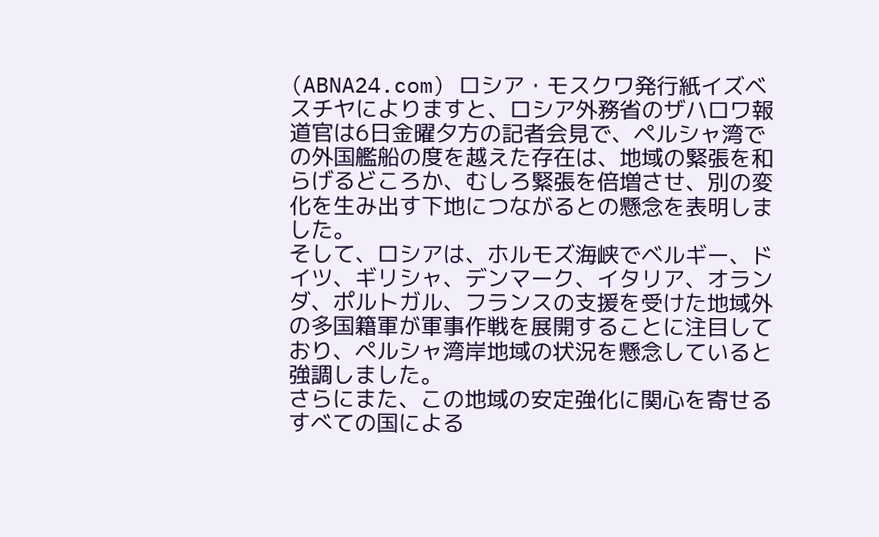(ABNA24.com) ロシア・モスクワ発行紙イズベスチヤによりますと、ロシア外務省のザハロワ報道官は6日金曜夕方の記者会見で、ペルシャ湾での外国艦船の度を越えた存在は、地域の緊張を和らげるどころか、むしろ緊張を倍増させ、別の変化を生み出す下地につながるとの懸念を表明しました。
そして、ロシアは、ホルモズ海峡でベルギー、ドイツ、ギリシャ、デンマーク、イタリア、オランダ、ポルトガル、フランスの支援を受けた地域外の多国籍軍が軍事作戦を展開することに注目しており、ペルシャ湾岸地域の状況を懸念していると強調しました。
さらにまた、この地域の安定強化に関心を寄せるすべての国による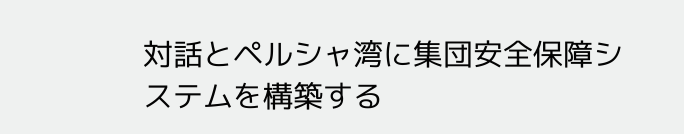対話とペルシャ湾に集団安全保障システムを構築する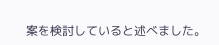案を検討していると述べました。